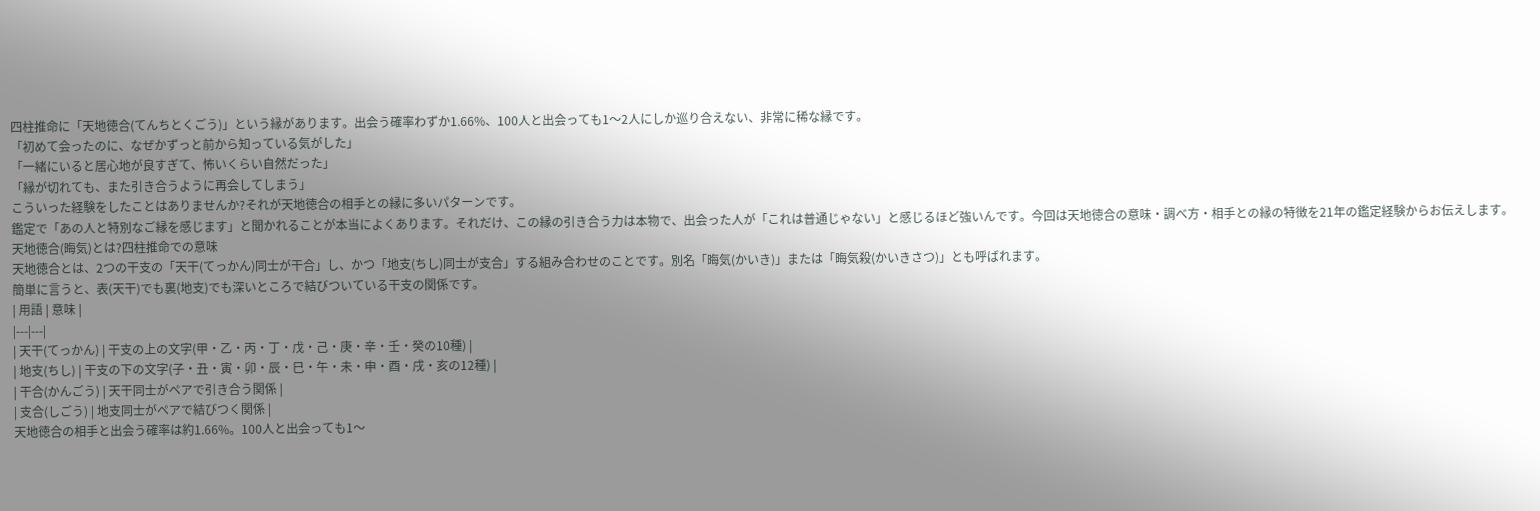四柱推命に「天地徳合(てんちとくごう)」という縁があります。出会う確率わずか1.66%、100人と出会っても1〜2人にしか巡り合えない、非常に稀な縁です。
「初めて会ったのに、なぜかずっと前から知っている気がした」
「一緒にいると居心地が良すぎて、怖いくらい自然だった」
「縁が切れても、また引き合うように再会してしまう」
こういった経験をしたことはありませんか?それが天地徳合の相手との縁に多いパターンです。
鑑定で「あの人と特別なご縁を感じます」と聞かれることが本当によくあります。それだけ、この縁の引き合う力は本物で、出会った人が「これは普通じゃない」と感じるほど強いんです。今回は天地徳合の意味・調べ方・相手との縁の特徴を21年の鑑定経験からお伝えします。
天地徳合(晦気)とは?四柱推命での意味
天地徳合とは、2つの干支の「天干(てっかん)同士が干合」し、かつ「地支(ちし)同士が支合」する組み合わせのことです。別名「晦気(かいき)」または「晦気殺(かいきさつ)」とも呼ばれます。
簡単に言うと、表(天干)でも裏(地支)でも深いところで結びついている干支の関係です。
| 用語 | 意味 |
|---|---|
| 天干(てっかん) | 干支の上の文字(甲・乙・丙・丁・戊・己・庚・辛・壬・癸の10種) |
| 地支(ちし) | 干支の下の文字(子・丑・寅・卯・辰・巳・午・未・申・酉・戌・亥の12種) |
| 干合(かんごう) | 天干同士がペアで引き合う関係 |
| 支合(しごう) | 地支同士がペアで結びつく関係 |
天地徳合の相手と出会う確率は約1.66%。100人と出会っても1〜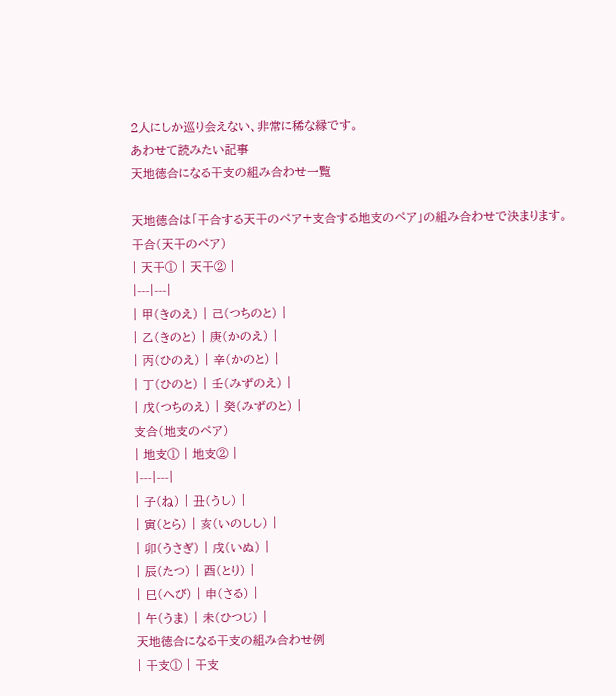2人にしか巡り会えない、非常に稀な縁です。
あわせて読みたい記事
天地徳合になる干支の組み合わせ一覧

天地徳合は「干合する天干のペア+支合する地支のペア」の組み合わせで決まります。
干合(天干のペア)
| 天干① | 天干② |
|---|---|
| 甲(きのえ) | 己(つちのと) |
| 乙(きのと) | 庚(かのえ) |
| 丙(ひのえ) | 辛(かのと) |
| 丁(ひのと) | 壬(みずのえ) |
| 戊(つちのえ) | 癸(みずのと) |
支合(地支のペア)
| 地支① | 地支② |
|---|---|
| 子(ね) | 丑(うし) |
| 寅(とら) | 亥(いのしし) |
| 卯(うさぎ) | 戌(いぬ) |
| 辰(たつ) | 酉(とり) |
| 巳(へび) | 申(さる) |
| 午(うま) | 未(ひつじ) |
天地徳合になる干支の組み合わせ例
| 干支① | 干支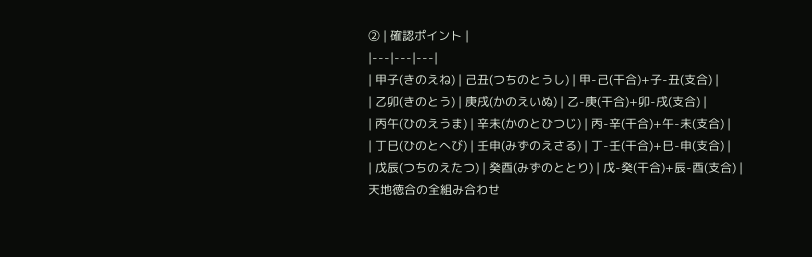② | 確認ポイント |
|---|---|---|
| 甲子(きのえね) | 己丑(つちのとうし) | 甲-己(干合)+子-丑(支合) |
| 乙卯(きのとう) | 庚戌(かのえいぬ) | 乙-庚(干合)+卯-戌(支合) |
| 丙午(ひのえうま) | 辛未(かのとひつじ) | 丙-辛(干合)+午-未(支合) |
| 丁巳(ひのとへび) | 壬申(みずのえさる) | 丁-壬(干合)+巳-申(支合) |
| 戊辰(つちのえたつ) | 癸酉(みずのととり) | 戊-癸(干合)+辰-酉(支合) |
天地徳合の全組み合わせ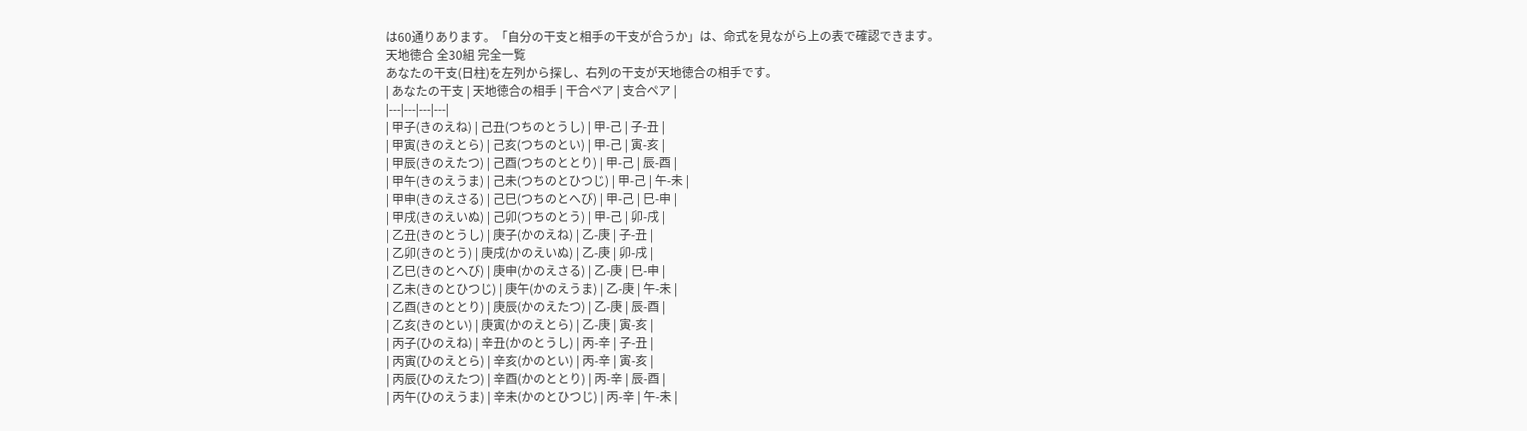は60通りあります。「自分の干支と相手の干支が合うか」は、命式を見ながら上の表で確認できます。
天地徳合 全30組 完全一覧
あなたの干支(日柱)を左列から探し、右列の干支が天地徳合の相手です。
| あなたの干支 | 天地徳合の相手 | 干合ペア | 支合ペア |
|---|---|---|---|
| 甲子(きのえね) | 己丑(つちのとうし) | 甲-己 | 子-丑 |
| 甲寅(きのえとら) | 己亥(つちのとい) | 甲-己 | 寅-亥 |
| 甲辰(きのえたつ) | 己酉(つちのととり) | 甲-己 | 辰-酉 |
| 甲午(きのえうま) | 己未(つちのとひつじ) | 甲-己 | 午-未 |
| 甲申(きのえさる) | 己巳(つちのとへび) | 甲-己 | 巳-申 |
| 甲戌(きのえいぬ) | 己卯(つちのとう) | 甲-己 | 卯-戌 |
| 乙丑(きのとうし) | 庚子(かのえね) | 乙-庚 | 子-丑 |
| 乙卯(きのとう) | 庚戌(かのえいぬ) | 乙-庚 | 卯-戌 |
| 乙巳(きのとへび) | 庚申(かのえさる) | 乙-庚 | 巳-申 |
| 乙未(きのとひつじ) | 庚午(かのえうま) | 乙-庚 | 午-未 |
| 乙酉(きのととり) | 庚辰(かのえたつ) | 乙-庚 | 辰-酉 |
| 乙亥(きのとい) | 庚寅(かのえとら) | 乙-庚 | 寅-亥 |
| 丙子(ひのえね) | 辛丑(かのとうし) | 丙-辛 | 子-丑 |
| 丙寅(ひのえとら) | 辛亥(かのとい) | 丙-辛 | 寅-亥 |
| 丙辰(ひのえたつ) | 辛酉(かのととり) | 丙-辛 | 辰-酉 |
| 丙午(ひのえうま) | 辛未(かのとひつじ) | 丙-辛 | 午-未 |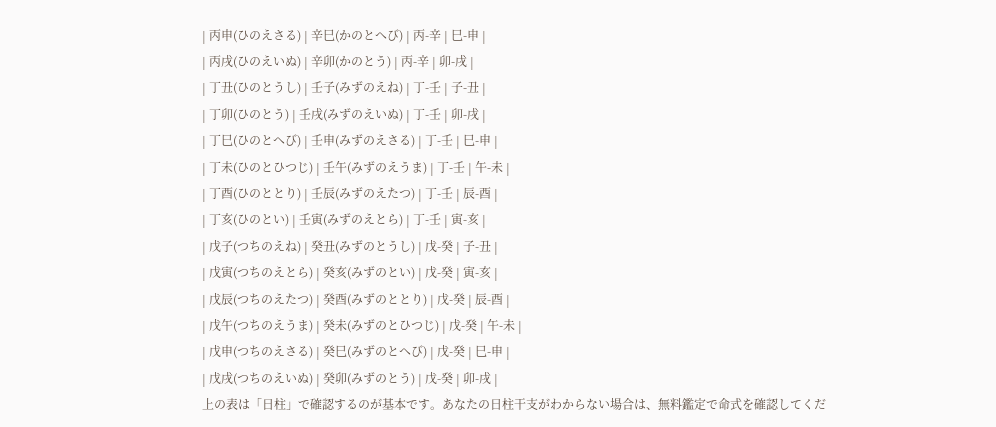| 丙申(ひのえさる) | 辛巳(かのとへび) | 丙-辛 | 巳-申 |
| 丙戌(ひのえいぬ) | 辛卯(かのとう) | 丙-辛 | 卯-戌 |
| 丁丑(ひのとうし) | 壬子(みずのえね) | 丁-壬 | 子-丑 |
| 丁卯(ひのとう) | 壬戌(みずのえいぬ) | 丁-壬 | 卯-戌 |
| 丁巳(ひのとへび) | 壬申(みずのえさる) | 丁-壬 | 巳-申 |
| 丁未(ひのとひつじ) | 壬午(みずのえうま) | 丁-壬 | 午-未 |
| 丁酉(ひのととり) | 壬辰(みずのえたつ) | 丁-壬 | 辰-酉 |
| 丁亥(ひのとい) | 壬寅(みずのえとら) | 丁-壬 | 寅-亥 |
| 戊子(つちのえね) | 癸丑(みずのとうし) | 戊-癸 | 子-丑 |
| 戊寅(つちのえとら) | 癸亥(みずのとい) | 戊-癸 | 寅-亥 |
| 戊辰(つちのえたつ) | 癸酉(みずのととり) | 戊-癸 | 辰-酉 |
| 戊午(つちのえうま) | 癸未(みずのとひつじ) | 戊-癸 | 午-未 |
| 戊申(つちのえさる) | 癸巳(みずのとへび) | 戊-癸 | 巳-申 |
| 戊戌(つちのえいぬ) | 癸卯(みずのとう) | 戊-癸 | 卯-戌 |
上の表は「日柱」で確認するのが基本です。あなたの日柱干支がわからない場合は、無料鑑定で命式を確認してくだ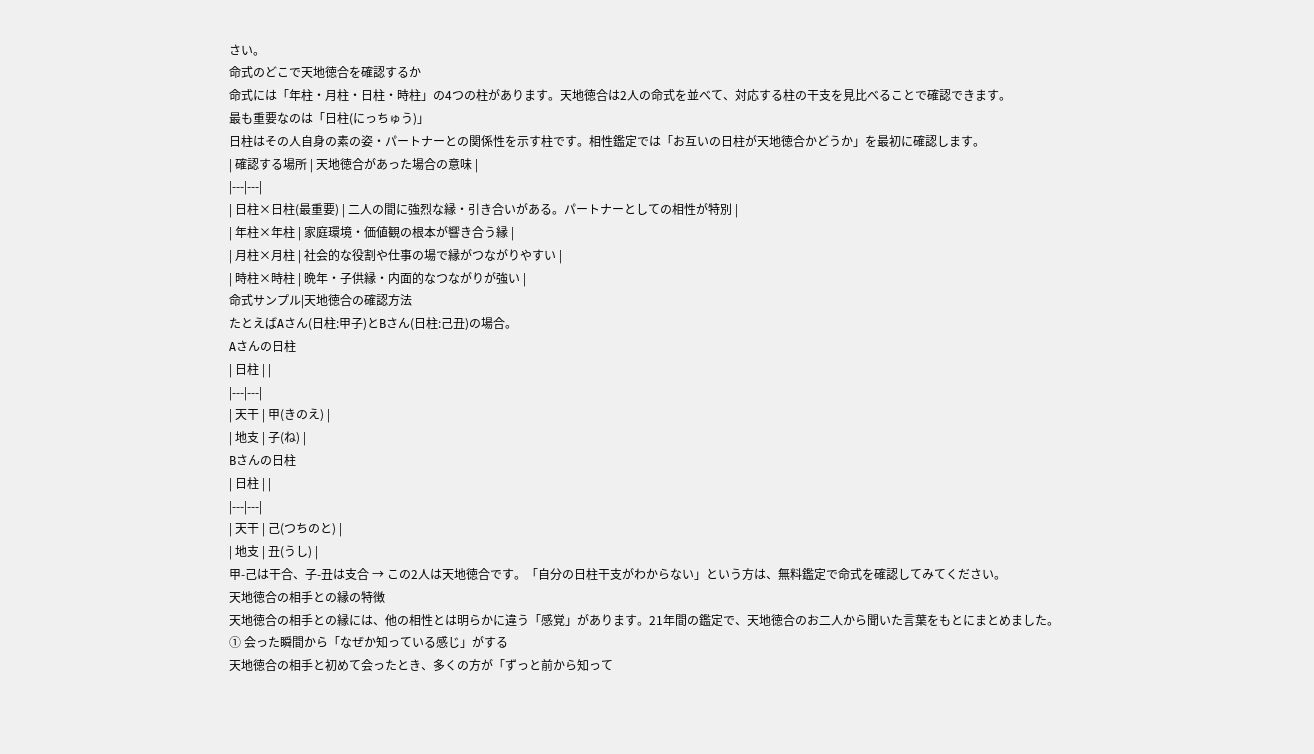さい。
命式のどこで天地徳合を確認するか
命式には「年柱・月柱・日柱・時柱」の4つの柱があります。天地徳合は2人の命式を並べて、対応する柱の干支を見比べることで確認できます。
最も重要なのは「日柱(にっちゅう)」
日柱はその人自身の素の姿・パートナーとの関係性を示す柱です。相性鑑定では「お互いの日柱が天地徳合かどうか」を最初に確認します。
| 確認する場所 | 天地徳合があった場合の意味 |
|---|---|
| 日柱×日柱(最重要) | 二人の間に強烈な縁・引き合いがある。パートナーとしての相性が特別 |
| 年柱×年柱 | 家庭環境・価値観の根本が響き合う縁 |
| 月柱×月柱 | 社会的な役割や仕事の場で縁がつながりやすい |
| 時柱×時柱 | 晩年・子供縁・内面的なつながりが強い |
命式サンプル|天地徳合の確認方法
たとえばAさん(日柱:甲子)とBさん(日柱:己丑)の場合。
Aさんの日柱
| 日柱 | |
|---|---|
| 天干 | 甲(きのえ) |
| 地支 | 子(ね) |
Bさんの日柱
| 日柱 | |
|---|---|
| 天干 | 己(つちのと) |
| 地支 | 丑(うし) |
甲-己は干合、子-丑は支合 → この2人は天地徳合です。「自分の日柱干支がわからない」という方は、無料鑑定で命式を確認してみてください。
天地徳合の相手との縁の特徴
天地徳合の相手との縁には、他の相性とは明らかに違う「感覚」があります。21年間の鑑定で、天地徳合のお二人から聞いた言葉をもとにまとめました。
① 会った瞬間から「なぜか知っている感じ」がする
天地徳合の相手と初めて会ったとき、多くの方が「ずっと前から知って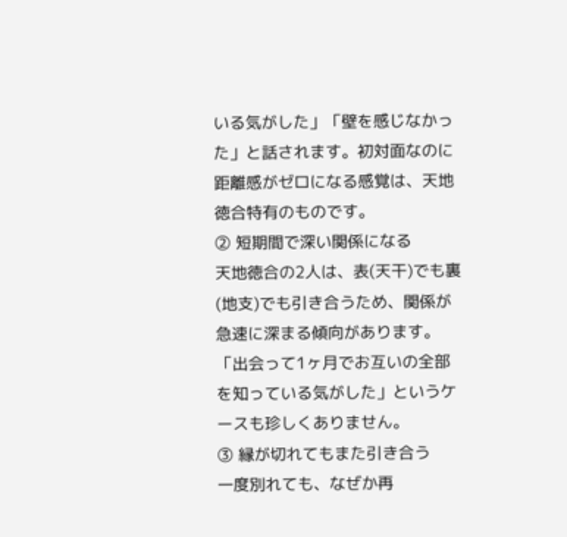いる気がした」「壁を感じなかった」と話されます。初対面なのに距離感がゼロになる感覚は、天地徳合特有のものです。
② 短期間で深い関係になる
天地徳合の2人は、表(天干)でも裏(地支)でも引き合うため、関係が急速に深まる傾向があります。「出会って1ヶ月でお互いの全部を知っている気がした」というケースも珍しくありません。
③ 縁が切れてもまた引き合う
一度別れても、なぜか再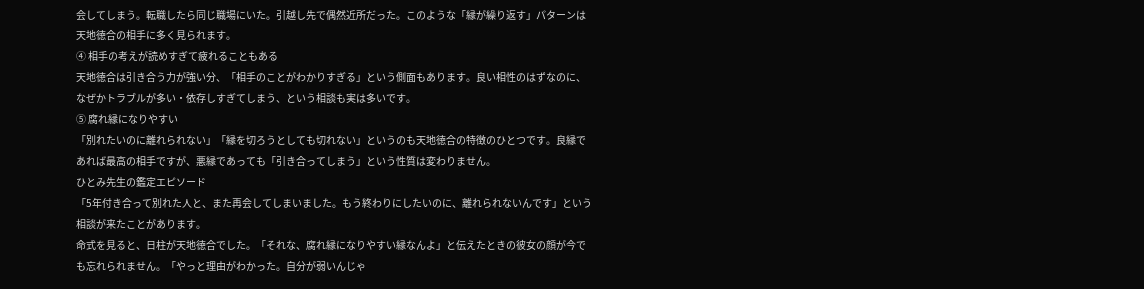会してしまう。転職したら同じ職場にいた。引越し先で偶然近所だった。このような「縁が繰り返す」パターンは天地徳合の相手に多く見られます。
④ 相手の考えが読めすぎて疲れることもある
天地徳合は引き合う力が強い分、「相手のことがわかりすぎる」という側面もあります。良い相性のはずなのに、なぜかトラブルが多い・依存しすぎてしまう、という相談も実は多いです。
⑤ 腐れ縁になりやすい
「別れたいのに離れられない」「縁を切ろうとしても切れない」というのも天地徳合の特徴のひとつです。良縁であれば最高の相手ですが、悪縁であっても「引き合ってしまう」という性質は変わりません。
ひとみ先生の鑑定エピソード
「5年付き合って別れた人と、また再会してしまいました。もう終わりにしたいのに、離れられないんです」という相談が来たことがあります。
命式を見ると、日柱が天地徳合でした。「それな、腐れ縁になりやすい縁なんよ」と伝えたときの彼女の顔が今でも忘れられません。「やっと理由がわかった。自分が弱いんじゃ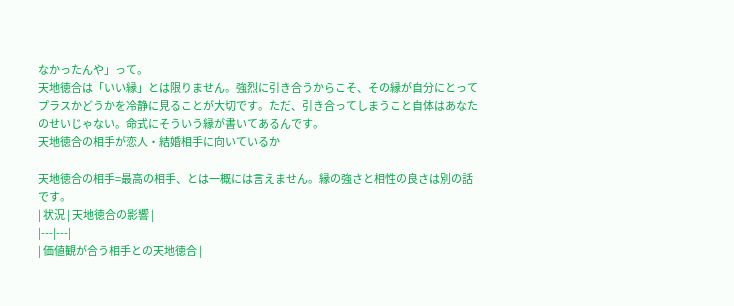なかったんや」って。
天地徳合は「いい縁」とは限りません。強烈に引き合うからこそ、その縁が自分にとってプラスかどうかを冷静に見ることが大切です。ただ、引き合ってしまうこと自体はあなたのせいじゃない。命式にそういう縁が書いてあるんです。
天地徳合の相手が恋人・結婚相手に向いているか

天地徳合の相手=最高の相手、とは一概には言えません。縁の強さと相性の良さは別の話です。
| 状況 | 天地徳合の影響 |
|---|---|
| 価値観が合う相手との天地徳合 |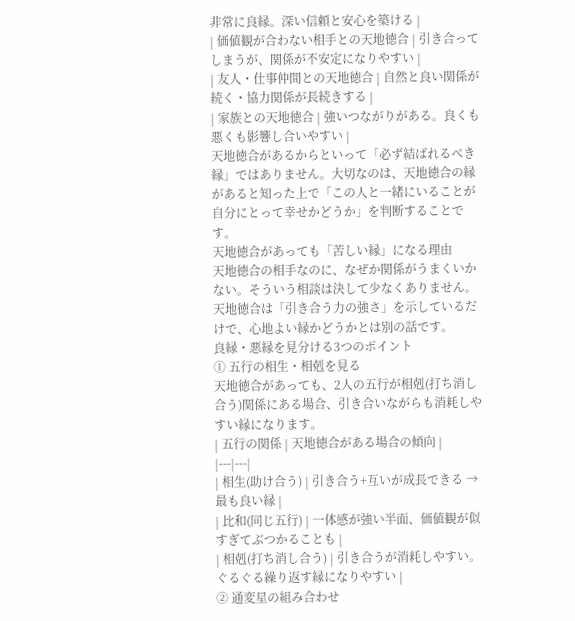非常に良縁。深い信頼と安心を築ける |
| 価値観が合わない相手との天地徳合 | 引き合ってしまうが、関係が不安定になりやすい |
| 友人・仕事仲間との天地徳合 | 自然と良い関係が続く・協力関係が長続きする |
| 家族との天地徳合 | 強いつながりがある。良くも悪くも影響し合いやすい |
天地徳合があるからといって「必ず結ばれるべき縁」ではありません。大切なのは、天地徳合の縁があると知った上で「この人と一緒にいることが自分にとって幸せかどうか」を判断することです。
天地徳合があっても「苦しい縁」になる理由
天地徳合の相手なのに、なぜか関係がうまくいかない。そういう相談は決して少なくありません。天地徳合は「引き合う力の強さ」を示しているだけで、心地よい縁かどうかとは別の話です。
良縁・悪縁を見分ける3つのポイント
① 五行の相生・相剋を見る
天地徳合があっても、2人の五行が相剋(打ち消し合う)関係にある場合、引き合いながらも消耗しやすい縁になります。
| 五行の関係 | 天地徳合がある場合の傾向 |
|---|---|
| 相生(助け合う) | 引き合う+互いが成長できる → 最も良い縁 |
| 比和(同じ五行) | 一体感が強い半面、価値観が似すぎてぶつかることも |
| 相剋(打ち消し合う) | 引き合うが消耗しやすい。ぐるぐる繰り返す縁になりやすい |
② 通変星の組み合わせ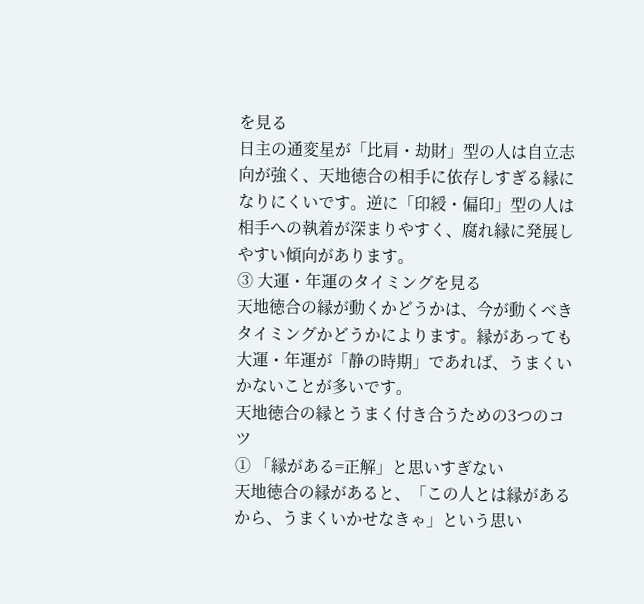を見る
日主の通変星が「比肩・劫財」型の人は自立志向が強く、天地徳合の相手に依存しすぎる縁になりにくいです。逆に「印綬・偏印」型の人は相手への執着が深まりやすく、腐れ縁に発展しやすい傾向があります。
③ 大運・年運のタイミングを見る
天地徳合の縁が動くかどうかは、今が動くべきタイミングかどうかによります。縁があっても大運・年運が「静の時期」であれば、うまくいかないことが多いです。
天地徳合の縁とうまく付き合うための3つのコツ
① 「縁がある=正解」と思いすぎない
天地徳合の縁があると、「この人とは縁があるから、うまくいかせなきゃ」という思い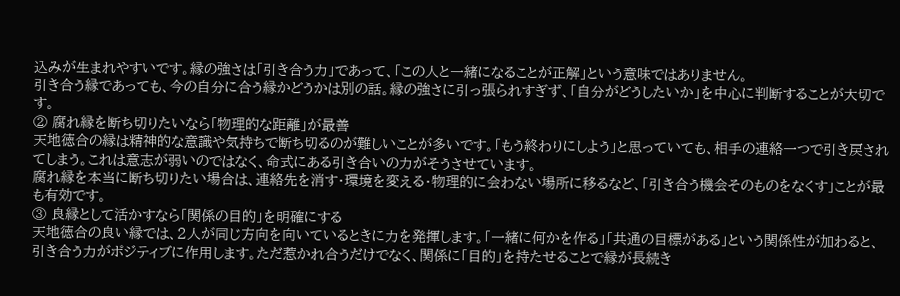込みが生まれやすいです。縁の強さは「引き合う力」であって、「この人と一緒になることが正解」という意味ではありません。
引き合う縁であっても、今の自分に合う縁かどうかは別の話。縁の強さに引っ張られすぎず、「自分がどうしたいか」を中心に判断することが大切です。
② 腐れ縁を断ち切りたいなら「物理的な距離」が最善
天地徳合の縁は精神的な意識や気持ちで断ち切るのが難しいことが多いです。「もう終わりにしよう」と思っていても、相手の連絡一つで引き戻されてしまう。これは意志が弱いのではなく、命式にある引き合いの力がそうさせています。
腐れ縁を本当に断ち切りたい場合は、連絡先を消す・環境を変える・物理的に会わない場所に移るなど、「引き合う機会そのものをなくす」ことが最も有効です。
③ 良縁として活かすなら「関係の目的」を明確にする
天地徳合の良い縁では、2人が同じ方向を向いているときに力を発揮します。「一緒に何かを作る」「共通の目標がある」という関係性が加わると、引き合う力がポジティブに作用します。ただ惹かれ合うだけでなく、関係に「目的」を持たせることで縁が長続き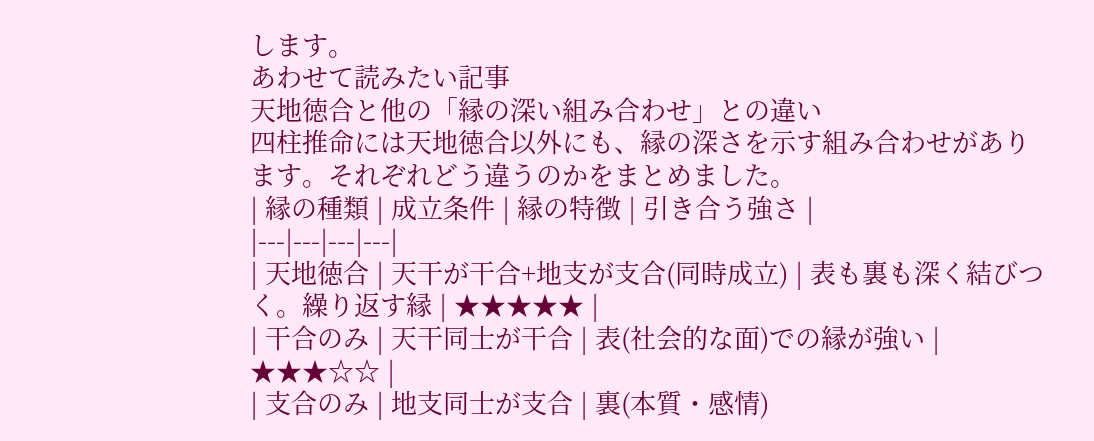します。
あわせて読みたい記事
天地徳合と他の「縁の深い組み合わせ」との違い
四柱推命には天地徳合以外にも、縁の深さを示す組み合わせがあります。それぞれどう違うのかをまとめました。
| 縁の種類 | 成立条件 | 縁の特徴 | 引き合う強さ |
|---|---|---|---|
| 天地徳合 | 天干が干合+地支が支合(同時成立) | 表も裏も深く結びつく。繰り返す縁 | ★★★★★ |
| 干合のみ | 天干同士が干合 | 表(社会的な面)での縁が強い | ★★★☆☆ |
| 支合のみ | 地支同士が支合 | 裏(本質・感情)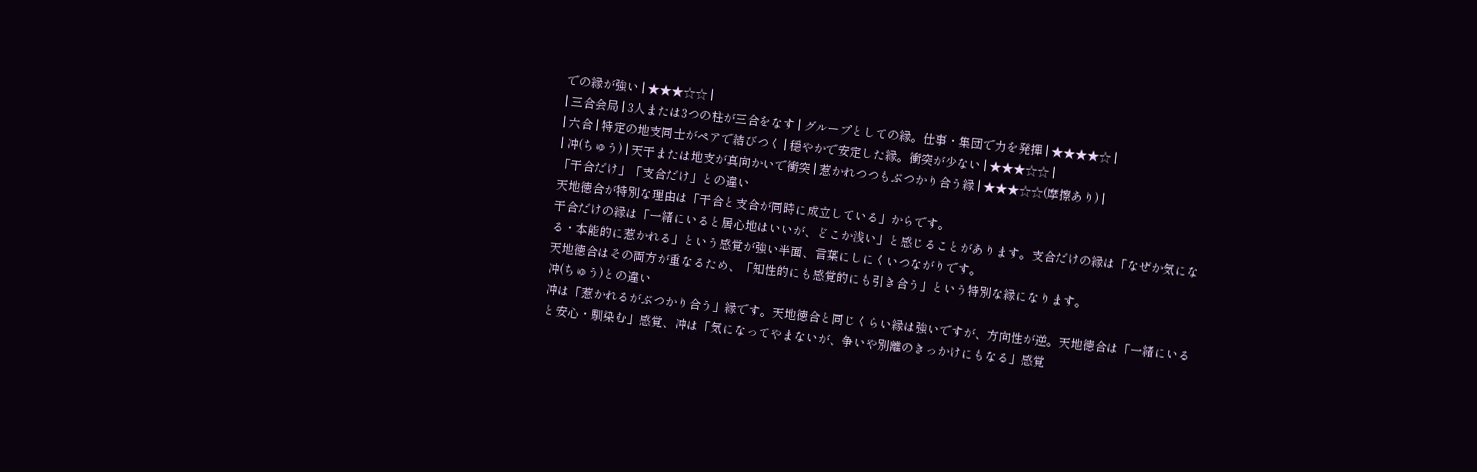での縁が強い | ★★★☆☆ |
| 三合会局 | 3人または3つの柱が三合をなす | グループとしての縁。仕事・集団で力を発揮 | ★★★★☆ |
| 六合 | 特定の地支同士がペアで結びつく | 穏やかで安定した縁。衝突が少ない | ★★★☆☆ |
| 冲(ちゅう) | 天干または地支が真向かいで衝突 | 惹かれつつもぶつかり合う縁 | ★★★☆☆(摩擦あり) |
「干合だけ」「支合だけ」との違い
天地徳合が特別な理由は「干合と支合が同時に成立している」からです。
干合だけの縁は「一緒にいると居心地はいいが、どこか浅い」と感じることがあります。支合だけの縁は「なぜか気になる・本能的に惹かれる」という感覚が強い半面、言葉にしにくいつながりです。
天地徳合はその両方が重なるため、「知性的にも感覚的にも引き合う」という特別な縁になります。
冲(ちゅう)との違い
冲は「惹かれるがぶつかり合う」縁です。天地徳合と同じくらい縁は強いですが、方向性が逆。天地徳合は「一緒にいると安心・馴染む」感覚、冲は「気になってやまないが、争いや別離のきっかけにもなる」感覚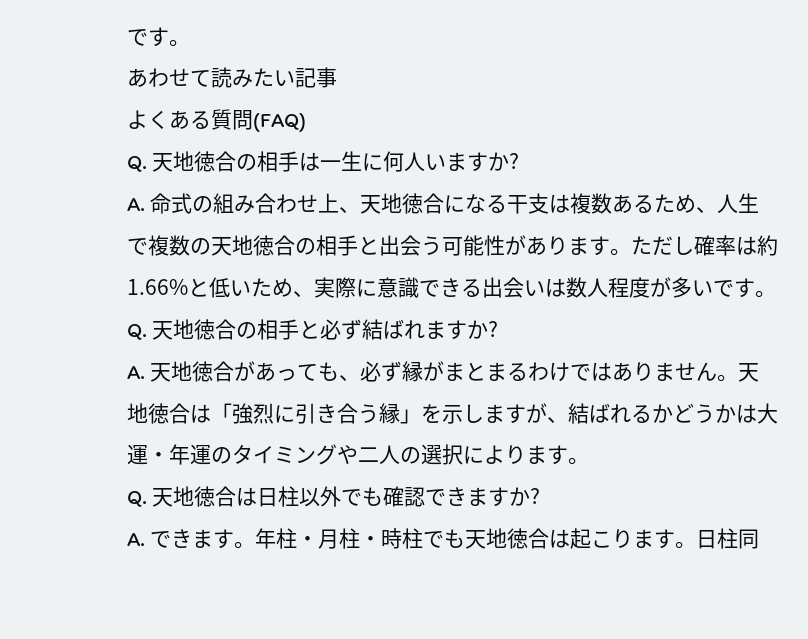です。
あわせて読みたい記事
よくある質問(FAQ)
Q. 天地徳合の相手は一生に何人いますか?
A. 命式の組み合わせ上、天地徳合になる干支は複数あるため、人生で複数の天地徳合の相手と出会う可能性があります。ただし確率は約1.66%と低いため、実際に意識できる出会いは数人程度が多いです。
Q. 天地徳合の相手と必ず結ばれますか?
A. 天地徳合があっても、必ず縁がまとまるわけではありません。天地徳合は「強烈に引き合う縁」を示しますが、結ばれるかどうかは大運・年運のタイミングや二人の選択によります。
Q. 天地徳合は日柱以外でも確認できますか?
A. できます。年柱・月柱・時柱でも天地徳合は起こります。日柱同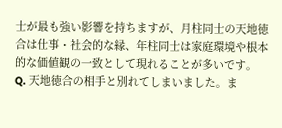士が最も強い影響を持ちますが、月柱同士の天地徳合は仕事・社会的な縁、年柱同士は家庭環境や根本的な価値観の一致として現れることが多いです。
Q. 天地徳合の相手と別れてしまいました。ま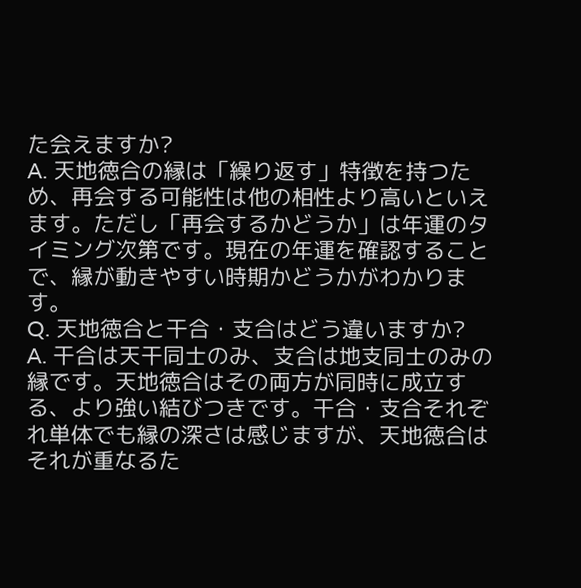た会えますか?
A. 天地徳合の縁は「繰り返す」特徴を持つため、再会する可能性は他の相性より高いといえます。ただし「再会するかどうか」は年運のタイミング次第です。現在の年運を確認することで、縁が動きやすい時期かどうかがわかります。
Q. 天地徳合と干合・支合はどう違いますか?
A. 干合は天干同士のみ、支合は地支同士のみの縁です。天地徳合はその両方が同時に成立する、より強い結びつきです。干合・支合それぞれ単体でも縁の深さは感じますが、天地徳合はそれが重なるた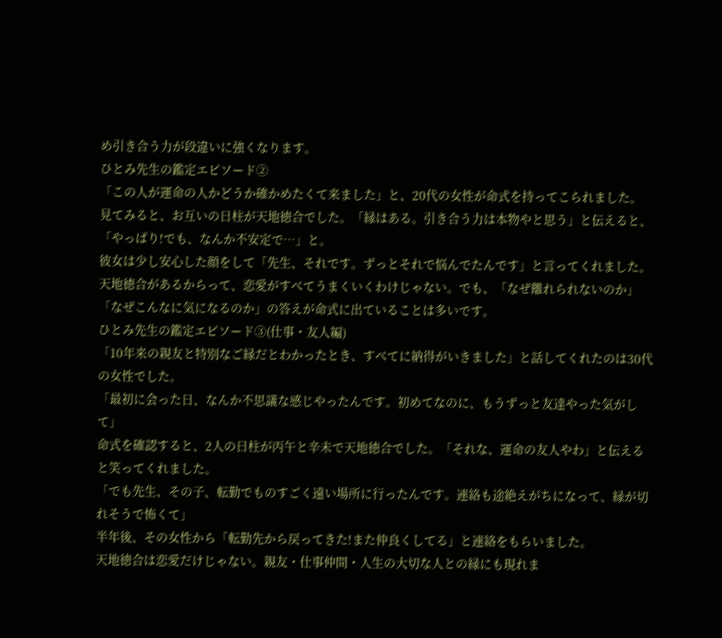め引き合う力が段違いに強くなります。
ひとみ先生の鑑定エピソード②
「この人が運命の人かどうか確かめたくて来ました」と、20代の女性が命式を持ってこられました。
見てみると、お互いの日柱が天地徳合でした。「縁はある。引き合う力は本物やと思う」と伝えると、「やっぱり!でも、なんか不安定で…」と。
彼女は少し安心した顔をして「先生、それです。ずっとそれで悩んでたんです」と言ってくれました。
天地徳合があるからって、恋愛がすべてうまくいくわけじゃない。でも、「なぜ離れられないのか」「なぜこんなに気になるのか」の答えが命式に出ていることは多いです。
ひとみ先生の鑑定エピソード③(仕事・友人編)
「10年来の親友と特別なご縁だとわかったとき、すべてに納得がいきました」と話してくれたのは30代の女性でした。
「最初に会った日、なんか不思議な感じやったんです。初めてなのに、もうずっと友達やった気がして」
命式を確認すると、2人の日柱が丙午と辛未で天地徳合でした。「それな、運命の友人やわ」と伝えると笑ってくれました。
「でも先生、その子、転勤でものすごく遠い場所に行ったんです。連絡も途絶えがちになって、縁が切れそうで怖くて」
半年後、その女性から「転勤先から戻ってきた!また仲良くしてる」と連絡をもらいました。
天地徳合は恋愛だけじゃない。親友・仕事仲間・人生の大切な人との縁にも現れま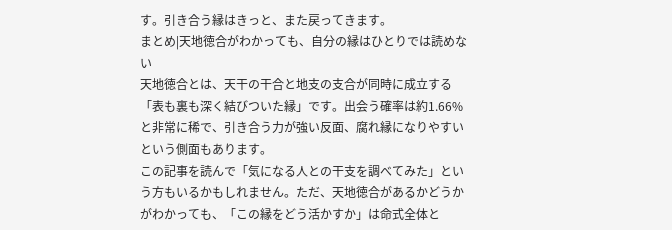す。引き合う縁はきっと、また戻ってきます。
まとめ|天地徳合がわかっても、自分の縁はひとりでは読めない
天地徳合とは、天干の干合と地支の支合が同時に成立する「表も裏も深く結びついた縁」です。出会う確率は約1.66%と非常に稀で、引き合う力が強い反面、腐れ縁になりやすいという側面もあります。
この記事を読んで「気になる人との干支を調べてみた」という方もいるかもしれません。ただ、天地徳合があるかどうかがわかっても、「この縁をどう活かすか」は命式全体と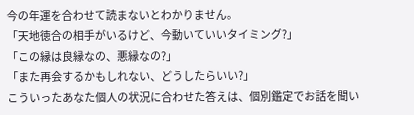今の年運を合わせて読まないとわかりません。
「天地徳合の相手がいるけど、今動いていいタイミング?」
「この縁は良縁なの、悪縁なの?」
「また再会するかもしれない、どうしたらいい?」
こういったあなた個人の状況に合わせた答えは、個別鑑定でお話を聞い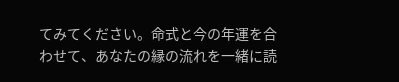てみてください。命式と今の年運を合わせて、あなたの縁の流れを一緒に読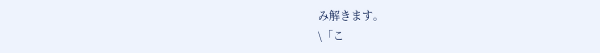み解きます。
\「こ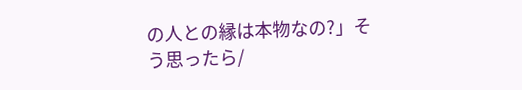の人との縁は本物なの?」そう思ったら/